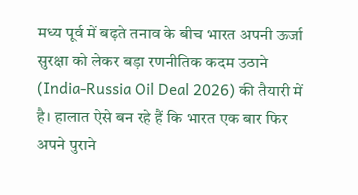मध्य पूर्व में बढ़ते तनाव के बीच भारत अपनी ऊर्जा सुरक्षा को लेकर बड़ा रणनीतिक कदम उठाने (India-Russia Oil Deal 2026) की तैयारी में है। हालात ऐसे बन रहे हैं कि भारत एक बार फिर अपने पुराने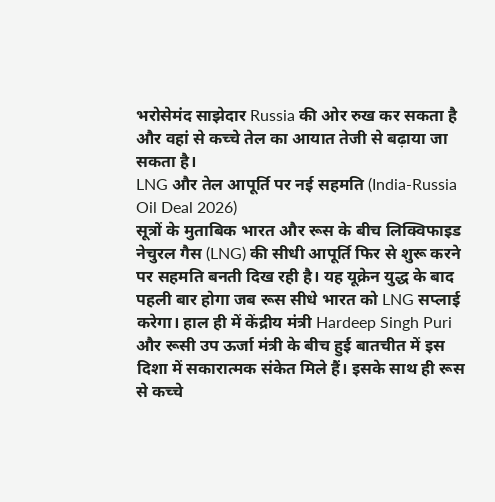भरोसेमंद साझेदार Russia की ओर रुख कर सकता है और वहां से कच्चे तेल का आयात तेजी से बढ़ाया जा सकता है।
LNG और तेल आपूर्ति पर नई सहमति (India-Russia Oil Deal 2026)
सूत्रों के मुताबिक भारत और रूस के बीच लिक्विफाइड नेचुरल गैस (LNG) की सीधी आपूर्ति फिर से शुरू करने पर सहमति बनती दिख रही है। यह यूक्रेन युद्ध के बाद पहली बार होगा जब रूस सीधे भारत को LNG सप्लाई करेगा। हाल ही में केंद्रीय मंत्री Hardeep Singh Puri और रूसी उप ऊर्जा मंत्री के बीच हुई बातचीत में इस दिशा में सकारात्मक संकेत मिले हैं। इसके साथ ही रूस से कच्चे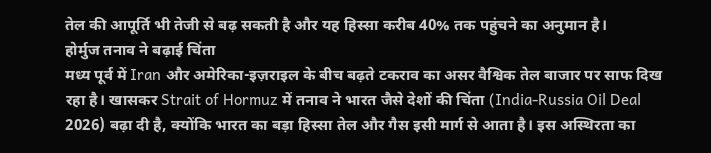तेल की आपूर्ति भी तेजी से बढ़ सकती है और यह हिस्सा करीब 40% तक पहुंचने का अनुमान है।
होर्मुज तनाव ने बढ़ाई चिंता
मध्य पूर्व में Iran और अमेरिका-इज़राइल के बीच बढ़ते टकराव का असर वैश्विक तेल बाजार पर साफ दिख रहा है। खासकर Strait of Hormuz में तनाव ने भारत जैसे देशों की चिंता (India-Russia Oil Deal 2026) बढ़ा दी है, क्योंकि भारत का बड़ा हिस्सा तेल और गैस इसी मार्ग से आता है। इस अस्थिरता का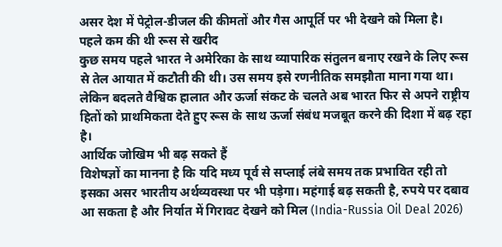असर देश में पेट्रोल-डीजल की कीमतों और गैस आपूर्ति पर भी देखने को मिला है।
पहले कम की थी रूस से खरीद
कुछ समय पहले भारत ने अमेरिका के साथ व्यापारिक संतुलन बनाए रखने के लिए रूस से तेल आयात में कटौती की थी। उस समय इसे रणनीतिक समझौता माना गया था। लेकिन बदलते वैश्विक हालात और ऊर्जा संकट के चलते अब भारत फिर से अपने राष्ट्रीय हितों को प्राथमिकता देते हुए रूस के साथ ऊर्जा संबंध मजबूत करने की दिशा में बढ़ रहा है।
आर्थिक जोखिम भी बढ़ सकते हैं
विशेषज्ञों का मानना है कि यदि मध्य पूर्व से सप्लाई लंबे समय तक प्रभावित रही तो इसका असर भारतीय अर्थव्यवस्था पर भी पड़ेगा। महंगाई बढ़ सकती है, रुपये पर दबाव आ सकता है और निर्यात में गिरावट देखने को मिल (India-Russia Oil Deal 2026)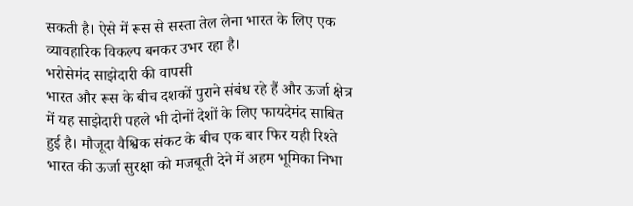सकती है। ऐसे में रूस से सस्ता तेल लेना भारत के लिए एक व्यावहारिक विकल्प बनकर उभर रहा है।
भरोसेमंद साझेदारी की वापसी
भारत और रूस के बीच दशकों पुराने संबंध रहे हैं और ऊर्जा क्षेत्र में यह साझेदारी पहले भी दोनों देशों के लिए फायदेमंद साबित हुई है। मौजूदा वैश्विक संकट के बीच एक बार फिर यही रिश्ते भारत की ऊर्जा सुरक्षा को मजबूती देने में अहम भूमिका निभा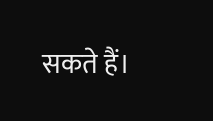सकते हैं।